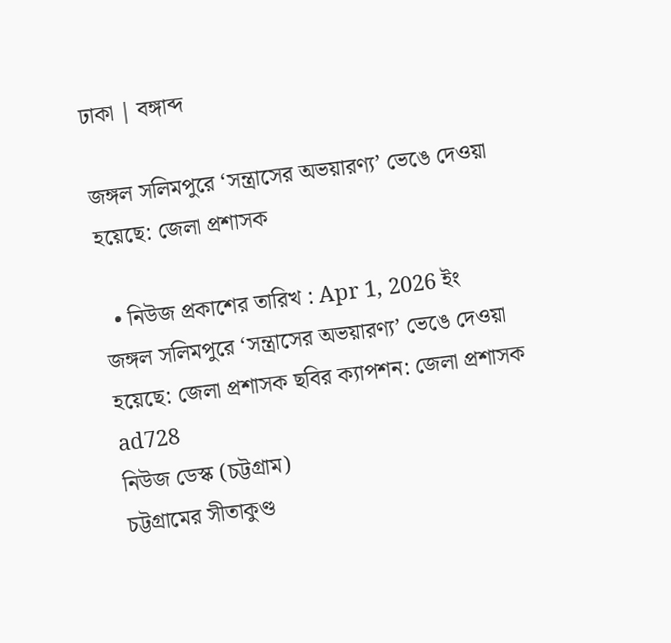ঢাকা | বঙ্গাব্দ

জঙ্গল সলিমপুরে ‘সন্ত্রাসের অভয়ারণ্য’ ভেঙে দেওয়া হয়েছে: জেলা প্রশাসক

  • নিউজ প্রকাশের তারিখ : Apr 1, 2026 ইং
জঙ্গল সলিমপুরে ‘সন্ত্রাসের অভয়ারণ্য’ ভেঙে দেওয়া হয়েছে: জেলা প্রশাসক ছবির ক্যাপশন: জেলা প্রশাসক
ad728
নিউজ ডেস্ক (চট্টগ্রাম)
চট্টগ্রামের সীতাকুণ্ড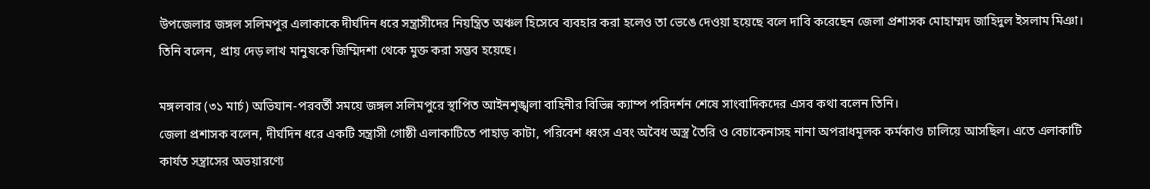উপজেলার জঙ্গল সলিমপুর এলাকাকে দীর্ঘদিন ধরে সন্ত্রাসীদের নিয়ন্ত্রিত অঞ্চল হিসেবে ব্যবহার করা হলেও তা ভেঙে দেওয়া হয়েছে বলে দাবি করেছেন জেলা প্রশাসক মোহাম্মদ জাহিদুল ইসলাম মিঞা। তিনি বলেন, প্রায় দেড় লাখ মানুষকে জিম্মিদশা থেকে মুক্ত করা সম্ভব হয়েছে।

মঙ্গলবার (৩১ মার্চ) অভিযান-পরবর্তী সময়ে জঙ্গল সলিমপুরে স্থাপিত আইনশৃঙ্খলা বাহিনীর বিভিন্ন ক্যাম্প পরিদর্শন শেষে সাংবাদিকদের এসব কথা বলেন তিনি।
জেলা প্রশাসক বলেন, দীর্ঘদিন ধরে একটি সন্ত্রাসী গোষ্ঠী এলাকাটিতে পাহাড় কাটা, পরিবেশ ধ্বংস এবং অবৈধ অস্ত্র তৈরি ও বেচাকেনাসহ নানা অপরাধমূলক কর্মকাণ্ড চালিয়ে আসছিল। এতে এলাকাটি কার্যত সন্ত্রাসের অভয়ারণ্যে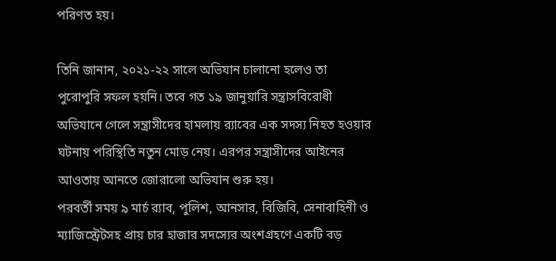পরিণত হয়।

তিনি জানান, ২০২১-২২ সালে অভিযান চালানো হলেও তা পুরোপুরি সফল হয়নি। তবে গত ১৯ জানুয়ারি সন্ত্রাসবিরোধী অভিযানে গেলে সন্ত্রাসীদের হামলায় র‍্যাবের এক সদস্য নিহত হওয়ার ঘটনায় পরিস্থিতি নতুন মোড় নেয়। এরপর সন্ত্রাসীদের আইনের আওতায় আনতে জোরালো অভিযান শুরু হয়।
পরবর্তী সময় ৯ মার্চ র‍্যাব, পুলিশ, আনসার, বিজিবি, সেনাবাহিনী ও ম্যাজিস্ট্রেটসহ প্রায় চার হাজার সদস্যের অংশগ্রহণে একটি বড়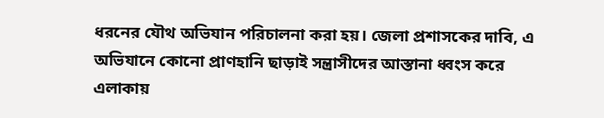ধরনের যৌথ অভিযান পরিচালনা করা হয়। জেলা প্রশাসকের দাবি, এ অভিযানে কোনো প্রাণহানি ছাড়াই সন্ত্রাসীদের আস্তানা ধ্বংস করে এলাকায়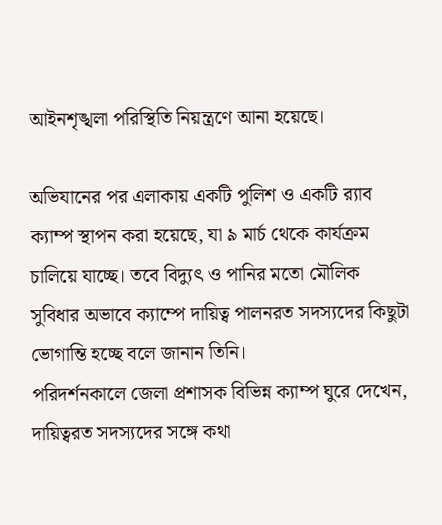আইনশৃঙ্খলা পরিস্থিতি নিয়ন্ত্রণে আনা হয়েছে।

অভিযানের পর এলাকায় একটি পুলিশ ও একটি র‍্যাব ক্যাম্প স্থাপন করা হয়েছে, যা ৯ মার্চ থেকে কার্যক্রম চালিয়ে যাচ্ছে। তবে বিদ্যুৎ ও পানির মতো মৌলিক সুবিধার অভাবে ক্যাম্পে দায়িত্ব পালনরত সদস্যদের কিছুটা ভোগান্তি হচ্ছে বলে জানান তিনি।
পরিদর্শনকালে জেলা প্রশাসক বিভিন্ন ক্যাম্প ঘুরে দেখেন, দায়িত্বরত সদস্যদের সঙ্গে কথা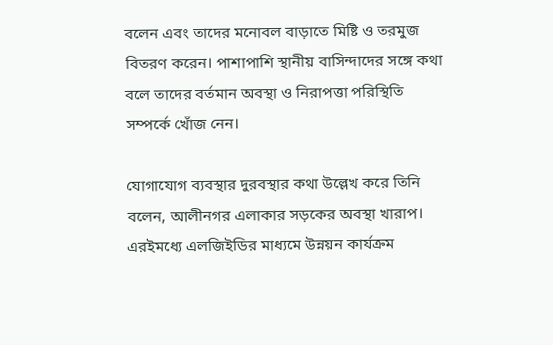বলেন এবং তাদের মনোবল বাড়াতে মিষ্টি ও তরমুজ বিতরণ করেন। পাশাপাশি স্থানীয় বাসিন্দাদের সঙ্গে কথা বলে তাদের বর্তমান অবস্থা ও নিরাপত্তা পরিস্থিতি সম্পর্কে খোঁজ নেন।

যোগাযোগ ব্যবস্থার দুরবস্থার কথা উল্লেখ করে তিনি বলেন, আলীনগর এলাকার সড়কের অবস্থা খারাপ। এরইমধ্যে এলজিইডির মাধ্যমে উন্নয়ন কার্যক্রম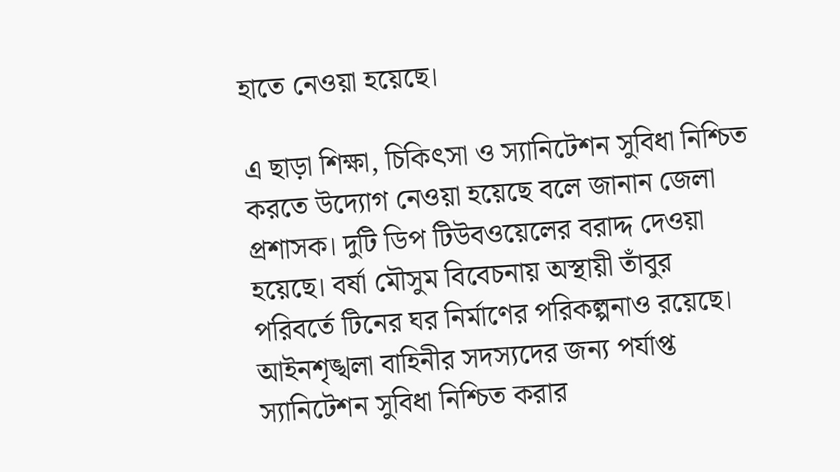হাতে নেওয়া হয়েছে।

এ ছাড়া শিক্ষা, চিকিৎসা ও স্যানিটেশন সুবিধা নিশ্চিত করতে উদ্যোগ নেওয়া হয়েছে বলে জানান জেলা প্রশাসক। দুটি ডিপ টিউবওয়েলের বরাদ্দ দেওয়া হয়েছে। বর্ষা মৌসুম বিবেচনায় অস্থায়ী তাঁবুর পরিবর্তে টিনের ঘর নির্মাণের পরিকল্পনাও রয়েছে। আইনশৃঙ্খলা বাহিনীর সদস্যদের জন্য পর্যাপ্ত স্যানিটেশন সুবিধা নিশ্চিত করার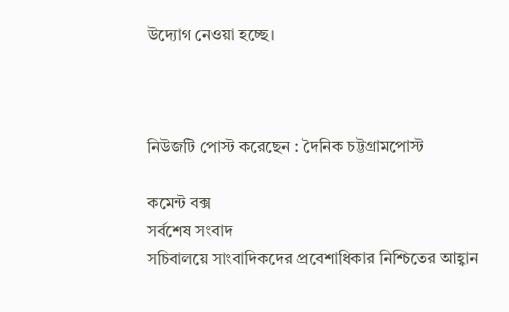উদ্যোগ নেওয়া হচ্ছে।



নিউজটি পোস্ট করেছেন : দৈনিক চট্টগ্রামপোস্ট

কমেন্ট বক্স
সর্বশেষ সংবাদ
সচিবালয়ে সাংবাদিকদের প্রবেশাধিকার নিশ্চিতের আহ্বান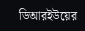ডিআরইউয়ের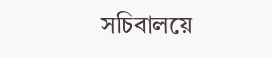সচিবালয়ে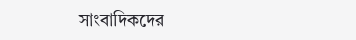সাংবাদিকদের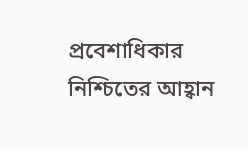প্রবেশাধিকার নিশ্চিতের আহ্বান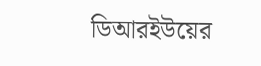ডিআরইউয়ের